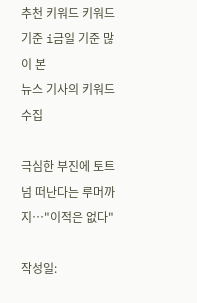추천 키워드 키워드 기준 i금일 기준 많이 본
뉴스 기사의 키워드 수집

극심한 부진에 토트넘 떠난다는 루머까지…"이적은 없다"

작성일: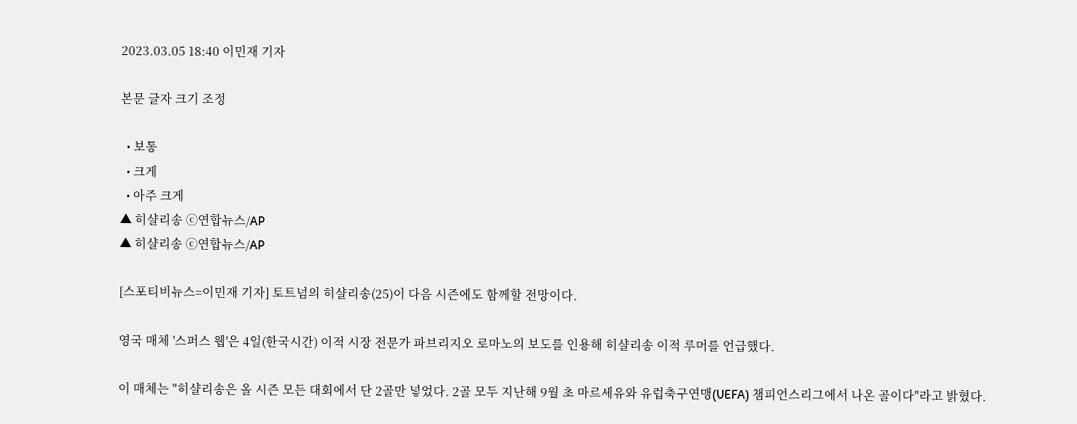2023.03.05 18:40 이민재 기자

본문 글자 크기 조정

  • 보통
  • 크게
  • 아주 크게
▲ 히샬리송 ⓒ연합뉴스/AP
▲ 히샬리송 ⓒ연합뉴스/AP

[스포티비뉴스=이민재 기자] 토트넘의 히샬리송(25)이 다음 시즌에도 함께할 전망이다.

영국 매체 '스퍼스 웹'은 4일(한국시간) 이적 시장 전문가 파브리지오 로마노의 보도를 인용해 히샬리송 이적 루머를 언급했다.

이 매체는 "히샬리송은 올 시즌 모든 대회에서 단 2골만 넣었다. 2골 모두 지난해 9월 초 마르세유와 유럽축구연맹(UEFA) 챔피언스리그에서 나온 골이다"라고 밝혔다.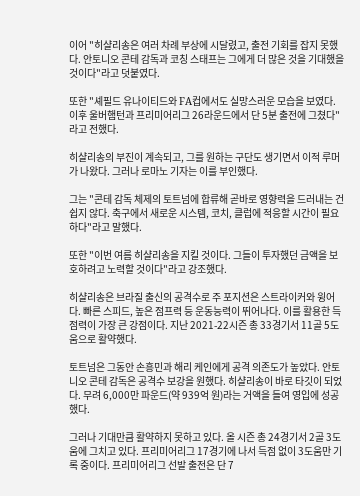이어 "히샬리송은 여러 차례 부상에 시달렸고, 출전 기회를 잡지 못했다. 안토니오 콘테 감독과 코칭 스태프는 그에게 더 많은 것을 기대했을 것이다"라고 덧붙였다.

또한 "셰필드 유나이티드와 FA컵에서도 실망스러운 모습을 보였다. 이후 울버햄턴과 프리미어리그 26라운드에서 단 5분 출전에 그쳤다"라고 전했다.

히샬리송의 부진이 계속되고, 그를 원하는 구단도 생기면서 이적 루머가 나왔다. 그러나 로마노 기자는 이를 부인했다.

그는 "콘테 감독 체제의 토트넘에 합류해 곧바로 영향력을 드러내는 건 쉽지 않다. 축구에서 새로운 시스템, 코치, 클럽에 적응할 시간이 필요하다"라고 말했다.

또한 "이번 여름 히샬리송을 지킬 것이다. 그들이 투자했던 금액을 보호하려고 노력할 것이다"라고 강조했다.

히샬리송은 브라질 출신의 공격수로 주 포지션은 스트라이커와 윙어다. 빠른 스피드, 높은 점프력 등 운동능력이 뛰어나다. 이를 활용한 득점력이 가장 큰 강점이다. 지난 2021-22시즌 총 33경기서 11골 5도움으로 활약했다.

토트넘은 그동안 손흥민과 해리 케인에게 공격 의존도가 높았다. 안토니오 콘테 감독은 공격수 보강을 원했다. 히샬리송이 바로 타깃이 되었다. 무려 6,000만 파운드(약 939억 원)라는 거액을 들여 영입에 성공했다.

그러나 기대만큼 활약하지 못하고 있다. 올 시즌 총 24경기서 2골 3도움에 그치고 있다. 프리미어리그 17경기에 나서 득점 없이 3도움만 기록 중이다. 프리미어리그 선발 출전은 단 7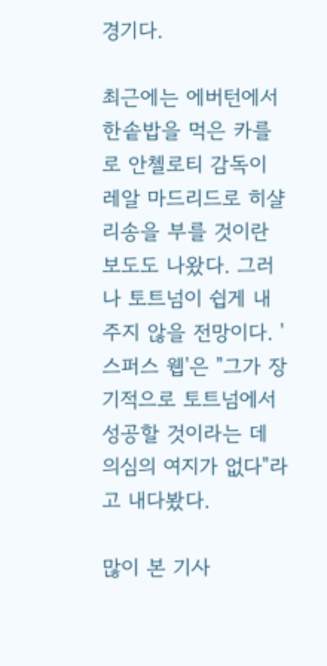경기다.

최근에는 에버턴에서 한솥밥을 먹은 카를로 안첼로티 감독이 레알 마드리드로 히샬리송을 부를 것이란 보도도 나왔다. 그러나 토트넘이 쉽게 내주지 않을 전망이다. '스퍼스 웹'은 "그가 장기적으로 토트넘에서 성공할 것이라는 데 의심의 여지가 없다"라고 내다봤다.

많이 본 기사